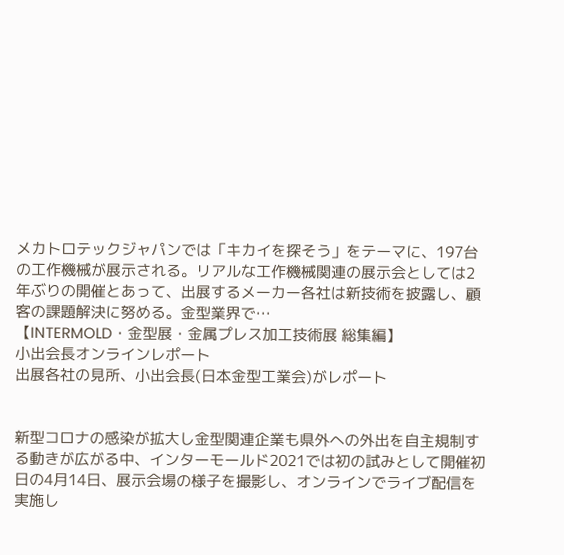メカトロテックジャパンでは「キカイを探そう」をテーマに、197台の工作機械が展示される。リアルな工作機械関連の展示会としては2年ぶりの開催とあって、出展するメーカー各社は新技術を披露し、顧客の課題解決に努める。金型業界で…
【INTERMOLD・金型展・金属プレス加工技術展 総集編】
小出会長オンラインレポート
出展各社の見所、小出会長(日本金型工業会)がレポート


新型コロナの感染が拡大し金型関連企業も県外への外出を自主規制する動きが広がる中、インターモールド2021では初の試みとして開催初日の4月14日、展示会場の様子を撮影し、オンラインでライブ配信を実施し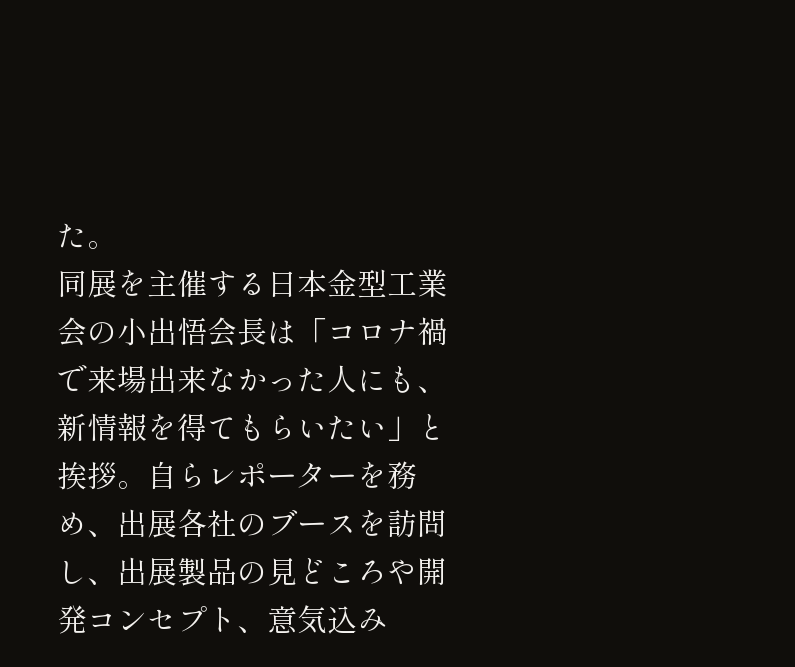た。
同展を主催する日本金型工業会の小出悟会長は「コロナ禍で来場出来なかった人にも、新情報を得てもらいたい」と挨拶。自らレポーターを務め、出展各社のブースを訪問し、出展製品の見どころや開発コンセプト、意気込み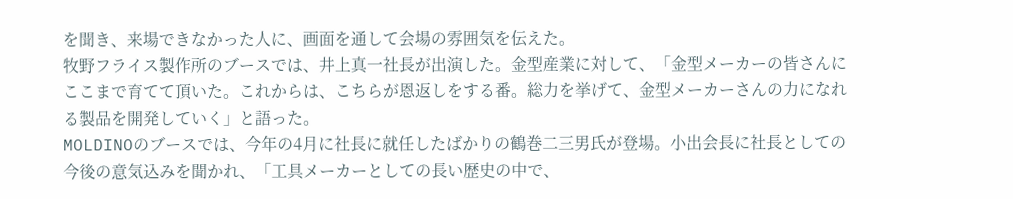を聞き、来場できなかった人に、画面を通して会場の雰囲気を伝えた。
牧野フライス製作所のブースでは、井上真一社長が出演した。金型産業に対して、「金型メーカーの皆さんにここまで育てて頂いた。これからは、こちらが恩返しをする番。総力を挙げて、金型メーカーさんの力になれる製品を開発していく」と語った。
MOLDINOのブースでは、今年の4月に社長に就任したばかりの鶴巻二三男氏が登場。小出会長に社長としての今後の意気込みを聞かれ、「工具メーカーとしての長い歴史の中で、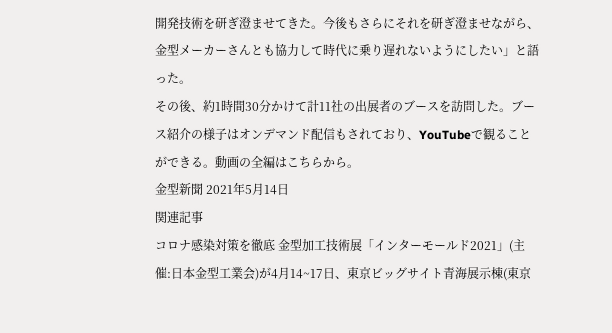開発技術を研ぎ澄ませてきた。今後もさらにそれを研ぎ澄ませながら、金型メーカーさんとも協力して時代に乗り遅れないようにしたい」と語った。
その後、約1時間30分かけて計11社の出展者のブースを訪問した。ブース紹介の様子はオンデマンド配信もされており、YouTubeで観ることができる。動画の全編はこちらから。
金型新聞 2021年5月14日
関連記事
コロナ感染対策を徹底 金型加工技術展「インターモールド2021」(主催:日本金型工業会)が4月14~17日、東京ビッグサイト青海展示棟(東京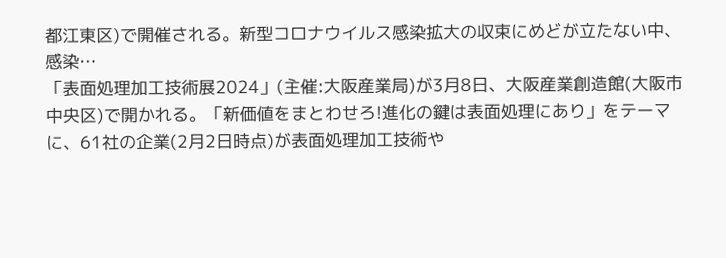都江東区)で開催される。新型コロナウイルス感染拡大の収束にめどが立たない中、感染…
「表面処理加工技術展2024」(主催:大阪産業局)が3月8日、大阪産業創造館(大阪市中央区)で開かれる。「新価値をまとわせろ!進化の鍵は表面処理にあり」をテーマに、61社の企業(2月2日時点)が表面処理加工技術や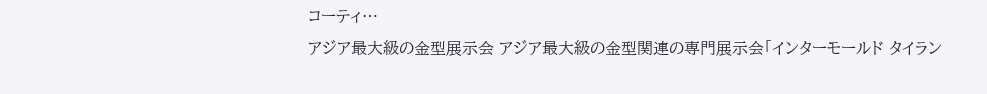コーティ…
アジア最大級の金型展示会 アジア最大級の金型関連の専門展示会「インターモールド タイラン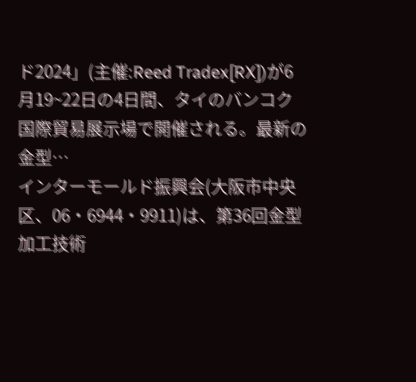ド2024」(主催:Reed Tradex[RX])が6月19~22日の4日間、タイのバンコク国際貿易展示場で開催される。最新の金型…
インターモールド振興会(大阪市中央区、06・6944・9911)は、第36回金型加工技術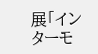展「インターモ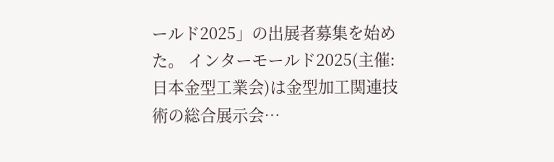ールド2025」の出展者募集を始めた。 インターモールド2025(主催:日本金型工業会)は金型加工関連技術の総合展示会…